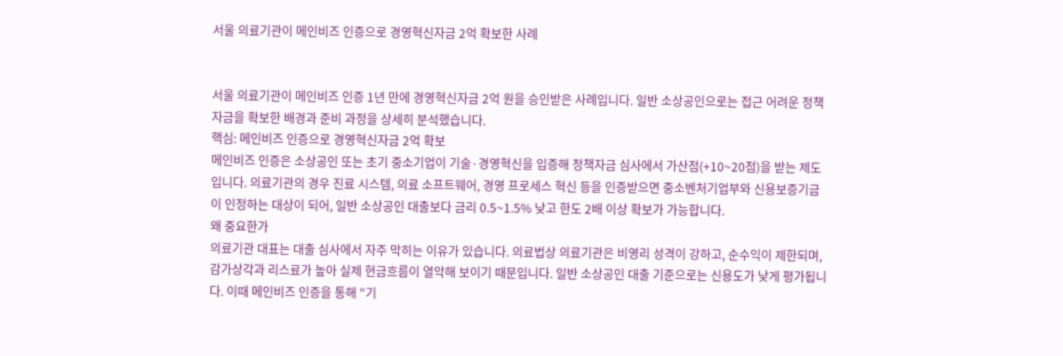서울 의료기관이 메인비즈 인증으로 경영혁신자금 2억 확보한 사례


서울 의료기관이 메인비즈 인증 1년 만에 경영혁신자금 2억 원을 승인받은 사례입니다. 일반 소상공인으로는 접근 어려운 정책자금을 확보한 배경과 준비 과정을 상세히 분석했습니다.
핵심: 메인비즈 인증으로 경영혁신자금 2억 확보
메인비즈 인증은 소상공인 또는 초기 중소기업이 기술·경영혁신을 입증해 정책자금 심사에서 가산점(+10~20점)을 받는 제도입니다. 의료기관의 경우 진료 시스템, 의료 소프트웨어, 경영 프로세스 혁신 등을 인증받으면 중소벤처기업부와 신용보증기금이 인정하는 대상이 되어, 일반 소상공인 대출보다 금리 0.5~1.5% 낮고 한도 2배 이상 확보가 가능합니다.
왜 중요한가
의료기관 대표는 대출 심사에서 자주 막히는 이유가 있습니다. 의료법상 의료기관은 비영리 성격이 강하고, 순수익이 제한되며, 감가상각과 리스료가 높아 실제 현금흐름이 열악해 보이기 때문입니다. 일반 소상공인 대출 기준으로는 신용도가 낮게 평가됩니다. 이때 메인비즈 인증을 통해 "기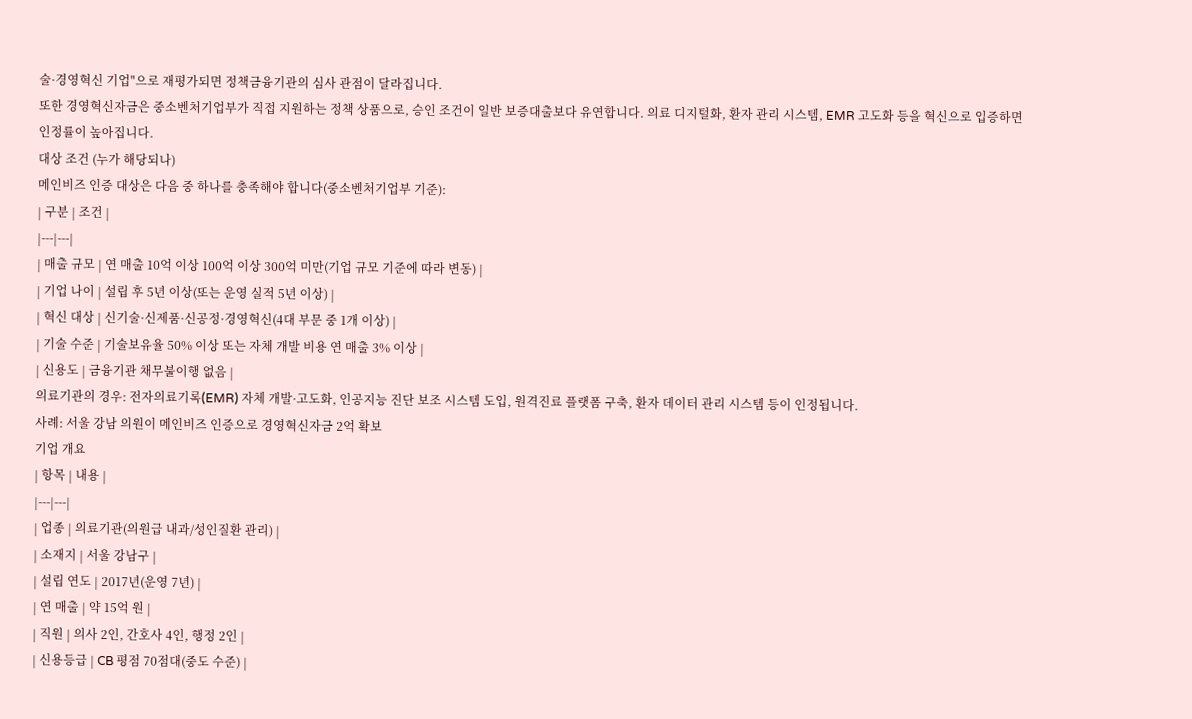술·경영혁신 기업"으로 재평가되면 정책금융기관의 심사 관점이 달라집니다.
또한 경영혁신자금은 중소벤처기업부가 직접 지원하는 정책 상품으로, 승인 조건이 일반 보증대출보다 유연합니다. 의료 디지털화, 환자 관리 시스템, EMR 고도화 등을 혁신으로 입증하면 인정률이 높아집니다.
대상 조건 (누가 해당되나)
메인비즈 인증 대상은 다음 중 하나를 충족해야 합니다(중소벤처기업부 기준):
| 구분 | 조건 |
|---|---|
| 매출 규모 | 연 매출 10억 이상 100억 이상 300억 미만(기업 규모 기준에 따라 변동) |
| 기업 나이 | 설립 후 5년 이상(또는 운영 실적 5년 이상) |
| 혁신 대상 | 신기술·신제품·신공정·경영혁신(4대 부문 중 1개 이상) |
| 기술 수준 | 기술보유율 50% 이상 또는 자체 개발 비용 연 매출 3% 이상 |
| 신용도 | 금융기관 채무불이행 없음 |
의료기관의 경우: 전자의료기록(EMR) 자체 개발·고도화, 인공지능 진단 보조 시스템 도입, 원격진료 플랫폼 구축, 환자 데이터 관리 시스템 등이 인정됩니다.
사례: 서울 강남 의원이 메인비즈 인증으로 경영혁신자금 2억 확보
기업 개요
| 항목 | 내용 |
|---|---|
| 업종 | 의료기관(의원급 내과/성인질환 관리) |
| 소재지 | 서울 강남구 |
| 설립 연도 | 2017년(운영 7년) |
| 연 매출 | 약 15억 원 |
| 직원 | 의사 2인, 간호사 4인, 행정 2인 |
| 신용등급 | CB 평점 70점대(중도 수준) |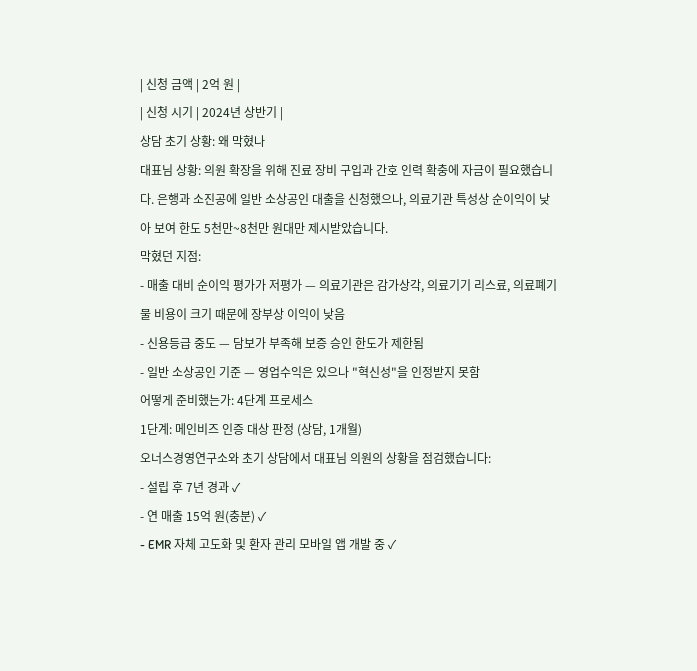| 신청 금액 | 2억 원 |
| 신청 시기 | 2024년 상반기 |
상담 초기 상황: 왜 막혔나
대표님 상황: 의원 확장을 위해 진료 장비 구입과 간호 인력 확충에 자금이 필요했습니다. 은행과 소진공에 일반 소상공인 대출을 신청했으나, 의료기관 특성상 순이익이 낮아 보여 한도 5천만~8천만 원대만 제시받았습니다.
막혔던 지점:
- 매출 대비 순이익 평가가 저평가 — 의료기관은 감가상각, 의료기기 리스료, 의료폐기물 비용이 크기 때문에 장부상 이익이 낮음
- 신용등급 중도 — 담보가 부족해 보증 승인 한도가 제한됨
- 일반 소상공인 기준 — 영업수익은 있으나 "혁신성"을 인정받지 못함
어떻게 준비했는가: 4단계 프로세스
1단계: 메인비즈 인증 대상 판정 (상담, 1개월)
오너스경영연구소와 초기 상담에서 대표님 의원의 상황을 점검했습니다:
- 설립 후 7년 경과 ✓
- 연 매출 15억 원(충분) ✓
- EMR 자체 고도화 및 환자 관리 모바일 앱 개발 중 ✓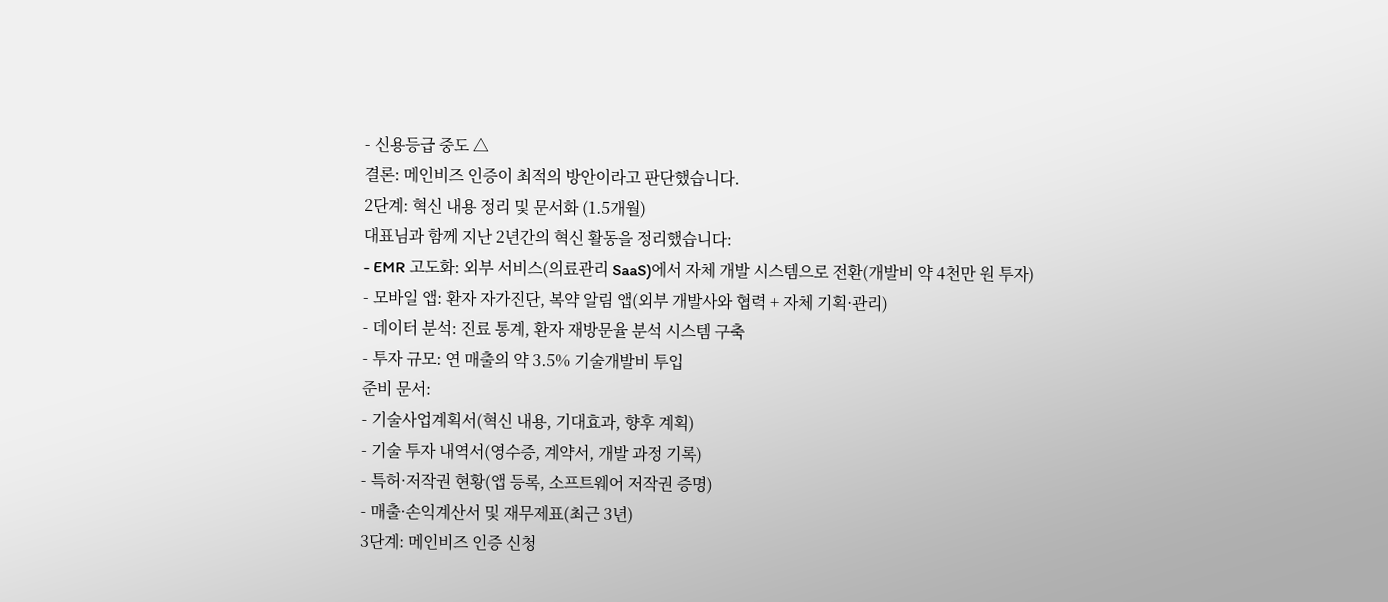- 신용등급 중도 △
결론: 메인비즈 인증이 최적의 방안이라고 판단했습니다.
2단계: 혁신 내용 정리 및 문서화 (1.5개월)
대표님과 함께 지난 2년간의 혁신 활동을 정리했습니다:
- EMR 고도화: 외부 서비스(의료관리 SaaS)에서 자체 개발 시스템으로 전환(개발비 약 4천만 원 투자)
- 모바일 앱: 환자 자가진단, 복약 알림 앱(외부 개발사와 협력 + 자체 기획·관리)
- 데이터 분석: 진료 통계, 환자 재방문율 분석 시스템 구축
- 투자 규모: 연 매출의 약 3.5% 기술개발비 투입
준비 문서:
- 기술사업계획서(혁신 내용, 기대효과, 향후 계획)
- 기술 투자 내역서(영수증, 계약서, 개발 과정 기록)
- 특허·저작권 현황(앱 등록, 소프트웨어 저작권 증명)
- 매출·손익계산서 및 재무제표(최근 3년)
3단계: 메인비즈 인증 신청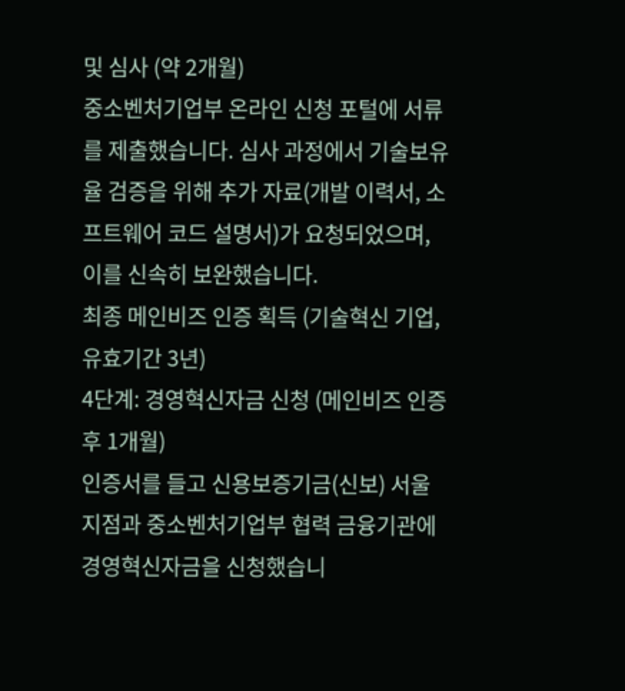및 심사 (약 2개월)
중소벤처기업부 온라인 신청 포털에 서류를 제출했습니다. 심사 과정에서 기술보유율 검증을 위해 추가 자료(개발 이력서, 소프트웨어 코드 설명서)가 요청되었으며, 이를 신속히 보완했습니다.
최종 메인비즈 인증 획득 (기술혁신 기업, 유효기간 3년)
4단계: 경영혁신자금 신청 (메인비즈 인증 후 1개월)
인증서를 들고 신용보증기금(신보) 서울 지점과 중소벤처기업부 협력 금융기관에 경영혁신자금을 신청했습니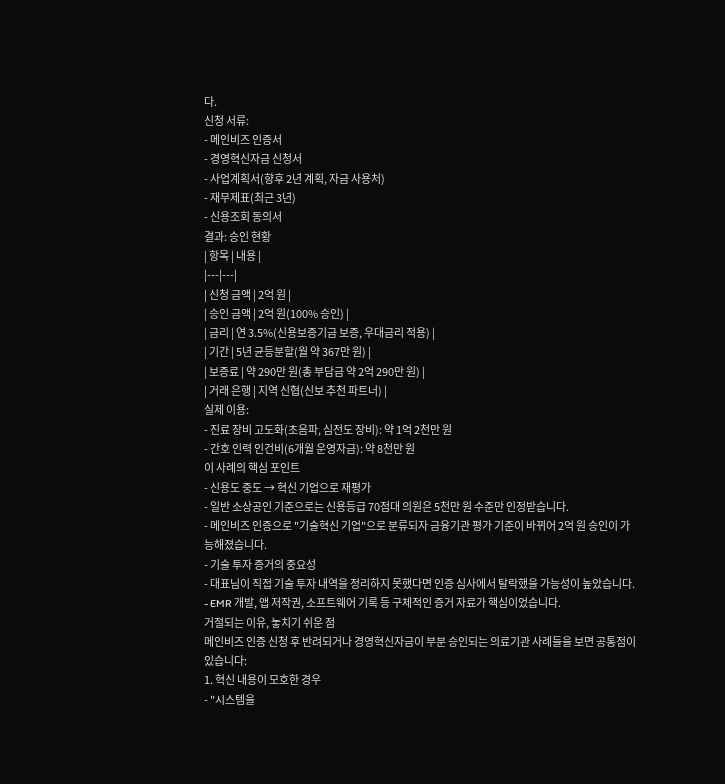다.
신청 서류:
- 메인비즈 인증서
- 경영혁신자금 신청서
- 사업계획서(향후 2년 계획, 자금 사용처)
- 재무제표(최근 3년)
- 신용조회 동의서
결과: 승인 현황
| 항목 | 내용 |
|---|---|
| 신청 금액 | 2억 원 |
| 승인 금액 | 2억 원(100% 승인) |
| 금리 | 연 3.5%(신용보증기금 보증, 우대금리 적용) |
| 기간 | 5년 균등분할(월 약 367만 원) |
| 보증료 | 약 290만 원(총 부담금 약 2억 290만 원) |
| 거래 은행 | 지역 신협(신보 추천 파트너) |
실제 이용:
- 진료 장비 고도화(초음파, 심전도 장비): 약 1억 2천만 원
- 간호 인력 인건비(6개월 운영자금): 약 8천만 원
이 사례의 핵심 포인트
- 신용도 중도 → 혁신 기업으로 재평가
- 일반 소상공인 기준으로는 신용등급 70점대 의원은 5천만 원 수준만 인정받습니다.
- 메인비즈 인증으로 "기술혁신 기업"으로 분류되자 금융기관 평가 기준이 바뀌어 2억 원 승인이 가능해졌습니다.
- 기술 투자 증거의 중요성
- 대표님이 직접 기술 투자 내역을 정리하지 못했다면 인증 심사에서 탈락했을 가능성이 높았습니다.
- EMR 개발, 앱 저작권, 소프트웨어 기록 등 구체적인 증거 자료가 핵심이었습니다.
거절되는 이유, 놓치기 쉬운 점
메인비즈 인증 신청 후 반려되거나 경영혁신자금이 부분 승인되는 의료기관 사례들을 보면 공통점이 있습니다:
1. 혁신 내용이 모호한 경우
- "시스템을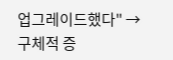업그레이드했다" → 구체적 증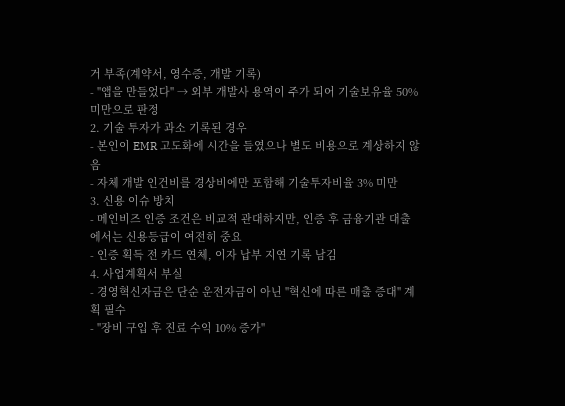거 부족(계약서, 영수증, 개발 기록)
- "앱을 만들었다" → 외부 개발사 용역이 주가 되어 기술보유율 50% 미만으로 판정
2. 기술 투자가 과소 기록된 경우
- 본인이 EMR 고도화에 시간을 들였으나 별도 비용으로 계상하지 않음
- 자체 개발 인건비를 경상비에만 포함해 기술투자비율 3% 미만
3. 신용 이슈 방치
- 메인비즈 인증 조건은 비교적 관대하지만, 인증 후 금융기관 대출에서는 신용등급이 여전히 중요
- 인증 획득 전 카드 연체, 이자 납부 지연 기록 남김
4. 사업계획서 부실
- 경영혁신자금은 단순 운전자금이 아닌 "혁신에 따른 매출 증대" 계획 필수
- "장비 구입 후 진료 수익 10% 증가"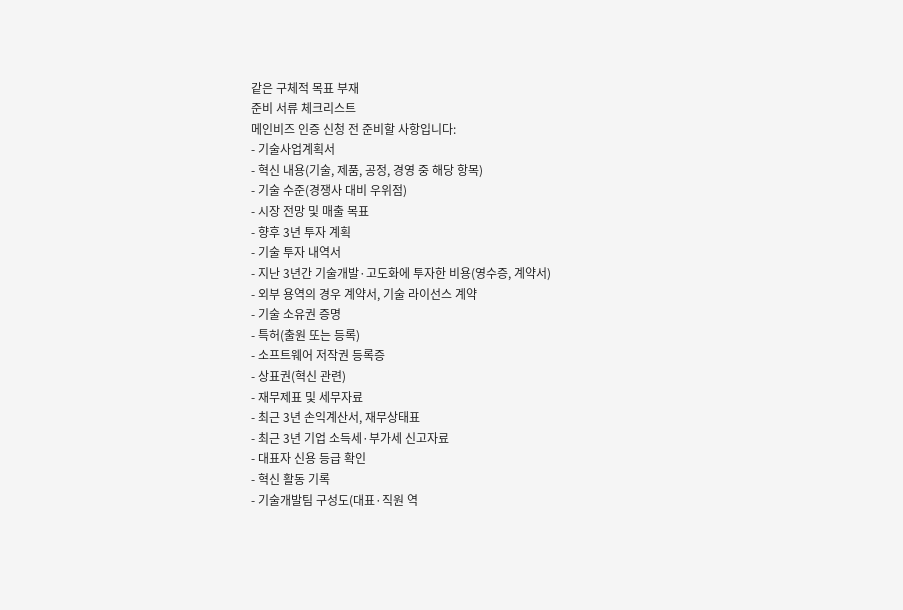같은 구체적 목표 부재
준비 서류 체크리스트
메인비즈 인증 신청 전 준비할 사항입니다:
- 기술사업계획서
- 혁신 내용(기술, 제품, 공정, 경영 중 해당 항목)
- 기술 수준(경쟁사 대비 우위점)
- 시장 전망 및 매출 목표
- 향후 3년 투자 계획
- 기술 투자 내역서
- 지난 3년간 기술개발·고도화에 투자한 비용(영수증, 계약서)
- 외부 용역의 경우 계약서, 기술 라이선스 계약
- 기술 소유권 증명
- 특허(출원 또는 등록)
- 소프트웨어 저작권 등록증
- 상표권(혁신 관련)
- 재무제표 및 세무자료
- 최근 3년 손익계산서, 재무상태표
- 최근 3년 기업 소득세·부가세 신고자료
- 대표자 신용 등급 확인
- 혁신 활동 기록
- 기술개발팀 구성도(대표·직원 역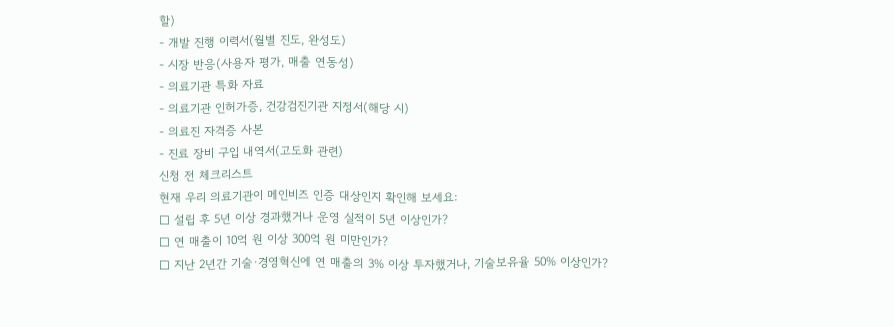할)
- 개발 진행 이력서(월별 진도, 완성도)
- 시장 반응(사용자 평가, 매출 연동성)
- 의료기관 특화 자료
- 의료기관 인허가증, 건강검진기관 지정서(해당 시)
- 의료진 자격증 사본
- 진료 장비 구입 내역서(고도화 관련)
신청 전 체크리스트
현재 우리 의료기관이 메인비즈 인증 대상인지 확인해 보세요:
☐ 설립 후 5년 이상 경과했거나 운영 실적이 5년 이상인가?
☐ 연 매출이 10억 원 이상 300억 원 미만인가?
☐ 지난 2년간 기술·경영혁신에 연 매출의 3% 이상 투자했거나, 기술보유율 50% 이상인가?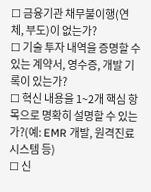☐ 금융기관 채무불이행(연체, 부도)이 없는가?
☐ 기술 투자 내역을 증명할 수 있는 계약서, 영수증, 개발 기록이 있는가?
☐ 혁신 내용을 1~2개 핵심 항목으로 명확히 설명할 수 있는가?(예: EMR 개발, 원격진료 시스템 등)
☐ 신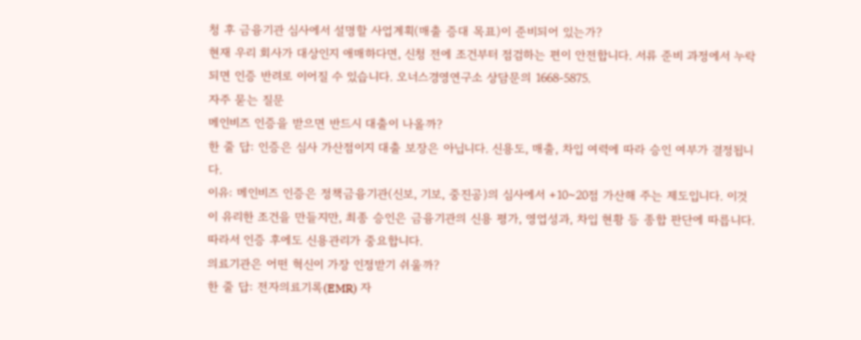청 후 금융기관 심사에서 설명할 사업계획(매출 증대 목표)이 준비되어 있는가?
현재 우리 회사가 대상인지 애매하다면, 신청 전에 조건부터 점검하는 편이 안전합니다. 서류 준비 과정에서 누락되면 인증 반려로 이어질 수 있습니다. 오너스경영연구소 상담문의 1668-5875.
자주 묻는 질문
메인비즈 인증을 받으면 반드시 대출이 나올까?
한 줄 답: 인증은 심사 가산점이지 대출 보장은 아닙니다. 신용도, 매출, 차입 여력에 따라 승인 여부가 결정됩니다.
이유: 메인비즈 인증은 정책금융기관(신보, 기보, 중진공)의 심사에서 +10~20점 가산해 주는 제도입니다. 이것이 유리한 조건을 만들지만, 최종 승인은 금융기관의 신용 평가, 영업성과, 차입 현황 등 종합 판단에 따릅니다. 따라서 인증 후에도 신용관리가 중요합니다.
의료기관은 어떤 혁신이 가장 인정받기 쉬울까?
한 줄 답: 전자의료기록(EMR) 자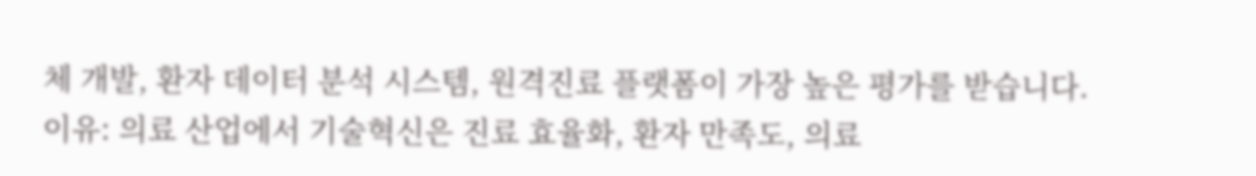체 개발, 환자 데이터 분석 시스템, 원격진료 플랫폼이 가장 높은 평가를 받습니다.
이유: 의료 산업에서 기술혁신은 진료 효율화, 환자 만족도, 의료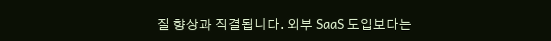질 향상과 직결됩니다. 외부 SaaS 도입보다는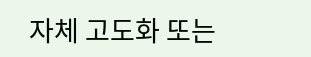자체 고도화 또는